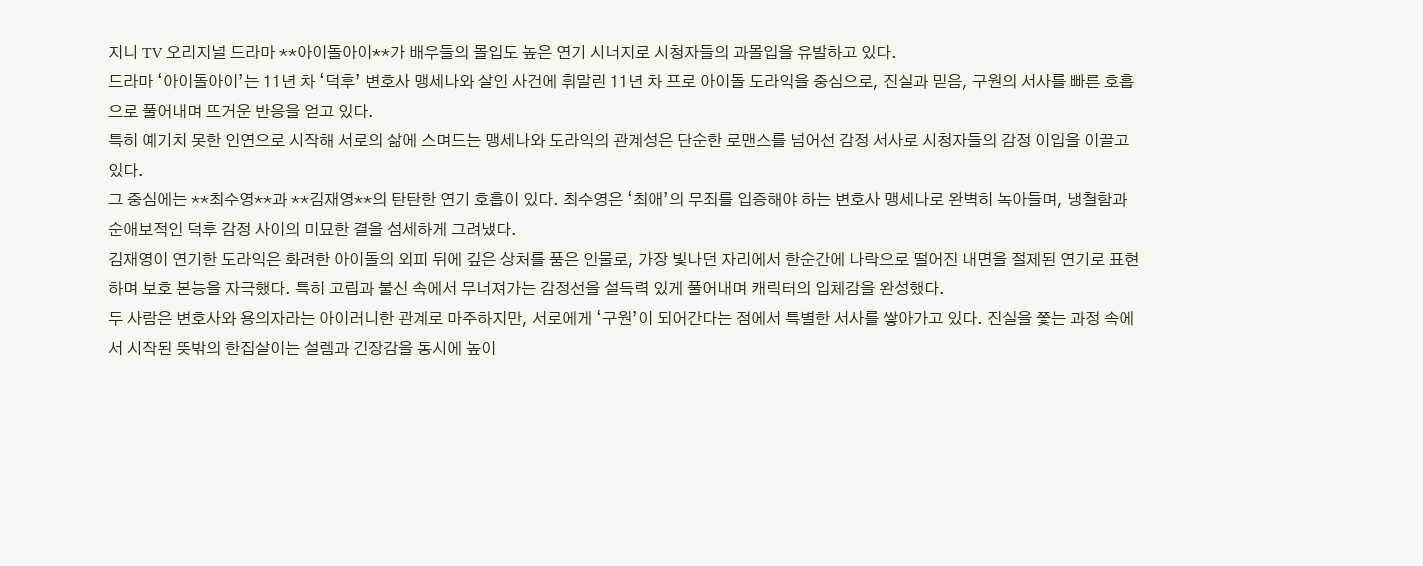지니 TV 오리지널 드라마 **아이돌아이**가 배우들의 몰입도 높은 연기 시너지로 시청자들의 과몰입을 유발하고 있다.
드라마 ‘아이돌아이’는 11년 차 ‘덕후’ 변호사 맹세나와 살인 사건에 휘말린 11년 차 프로 아이돌 도라익을 중심으로, 진실과 믿음, 구원의 서사를 빠른 호흡으로 풀어내며 뜨거운 반응을 얻고 있다.
특히 예기치 못한 인연으로 시작해 서로의 삶에 스며드는 맹세나와 도라익의 관계성은 단순한 로맨스를 넘어선 감정 서사로 시청자들의 감정 이입을 이끌고 있다.
그 중심에는 **최수영**과 **김재영**의 탄탄한 연기 호흡이 있다. 최수영은 ‘최애’의 무죄를 입증해야 하는 변호사 맹세나로 완벽히 녹아들며, 냉철함과 순애보적인 덕후 감정 사이의 미묘한 결을 섬세하게 그려냈다.
김재영이 연기한 도라익은 화려한 아이돌의 외피 뒤에 깊은 상처를 품은 인물로, 가장 빛나던 자리에서 한순간에 나락으로 떨어진 내면을 절제된 연기로 표현하며 보호 본능을 자극했다. 특히 고립과 불신 속에서 무너져가는 감정선을 설득력 있게 풀어내며 캐릭터의 입체감을 완성했다.
두 사람은 변호사와 용의자라는 아이러니한 관계로 마주하지만, 서로에게 ‘구원’이 되어간다는 점에서 특별한 서사를 쌓아가고 있다. 진실을 쫓는 과정 속에서 시작된 뜻밖의 한집살이는 설렘과 긴장감을 동시에 높이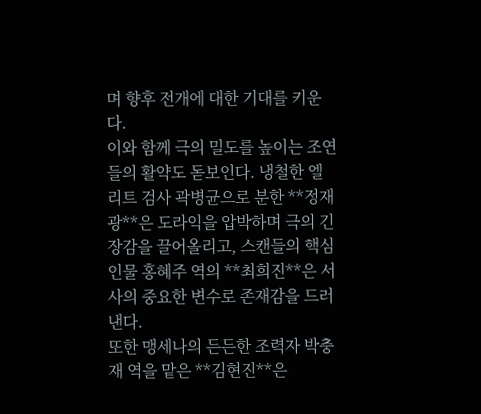며 향후 전개에 대한 기대를 키운다.
이와 함께 극의 밀도를 높이는 조연들의 활약도 돋보인다. 냉철한 엘리트 검사 곽병균으로 분한 **정재광**은 도라익을 압박하며 극의 긴장감을 끌어올리고, 스캔들의 핵심 인물 홍혜주 역의 **최희진**은 서사의 중요한 변수로 존재감을 드러낸다.
또한 맹세나의 든든한 조력자 박충재 역을 맡은 **김현진**은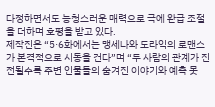다정하면서도 능청스러운 매력으로 극에 완급 조절을 더하며 호평을 받고 있다.
제작진은 “5·6화에서는 맹세나와 도라익의 로맨스가 본격적으로 시동을 건다”며 “두 사람의 관계가 진전될수록 주변 인물들의 숨겨진 이야기와 예측 못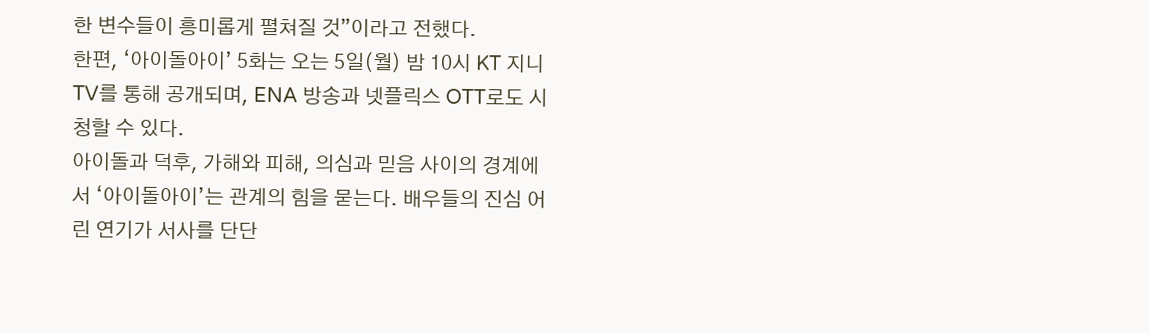한 변수들이 흥미롭게 펼쳐질 것”이라고 전했다.
한편, ‘아이돌아이’ 5화는 오는 5일(월) 밤 10시 KT 지니 TV를 통해 공개되며, ENA 방송과 넷플릭스 OTT로도 시청할 수 있다.
아이돌과 덕후, 가해와 피해, 의심과 믿음 사이의 경계에서 ‘아이돌아이’는 관계의 힘을 묻는다. 배우들의 진심 어린 연기가 서사를 단단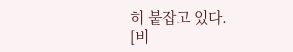히 붙잡고 있다.
[비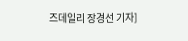즈데일리 장경선 기자]